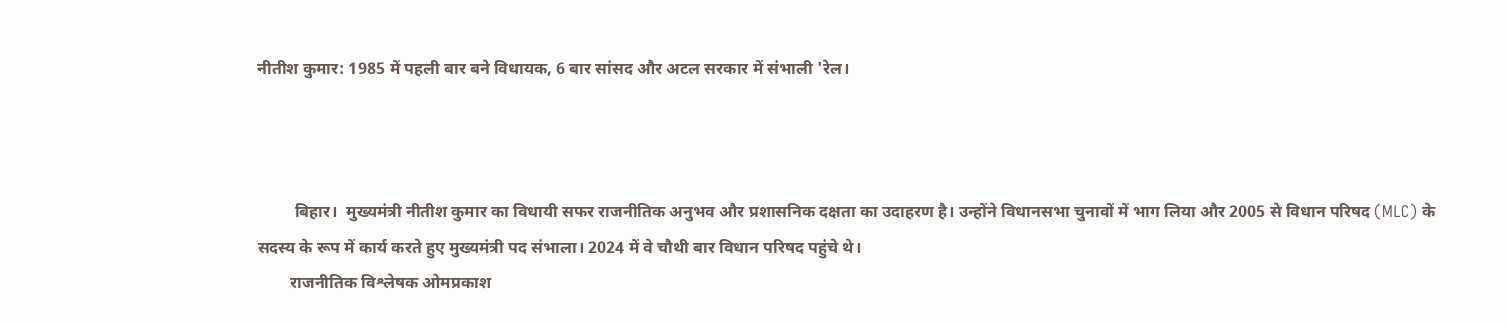नीतीश कुमार: 1985 में पहली बार बने विधायक, 6 बार सांसद और अटल सरकार में संभाली 'रेल।



         बिहार।  मुख्यमंत्री नीतीश कुमार का विधायी सफर राजनीतिक अनुभव और प्रशासनिक दक्षता का उदाहरण है। उन्होंने विधानसभा चुनावों में भाग लिया और 2005 से विधान परिषद (MLC) के सदस्य के रूप में कार्य करते हुए मुख्यमंत्री पद संभाला। 2024 में वे चौथी बार विधान परिषद पहुंचे थे।
        राजनीतिक विश्लेषक ओमप्रकाश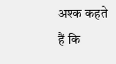अश्क कहते हैं कि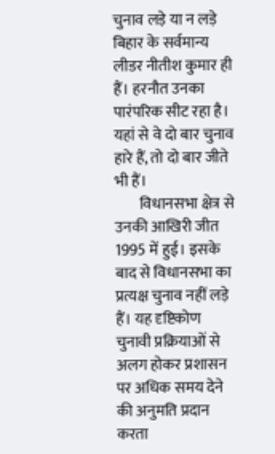चुनाव लड़े या न लड़े बिहार के सर्वमान्य लीडर नीतीश कुमार ही हैं। हरनौत उनका पारंपरिक सीट रहा है। यहां से वे दो बार चुनाव हारे हैं, तो दो बार जीते भी हैं।
        विधानसभा क्षेत्र से उनकी आखिरी जीत 1995 में हुई। इसके बाद से विधानसभा का प्रत्यक्ष चुनाव नहीं लड़े हैं। यह दृष्टिकोण चुनावी प्रक्रियाओं से अलग होकर प्रशासन पर अधिक समय देने की अनुमति प्रदान करता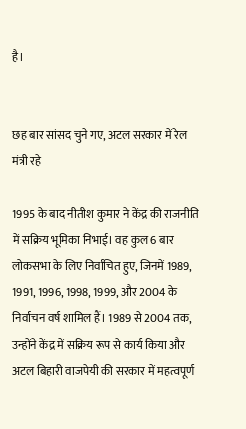है।


छह बार सांसद चुने गए, अटल सरकार में रेल मंत्री रहे

1995 के बाद नीतीश कुमार ने केंद्र की राजनीति में सक्रिय भूमिका निभाई। वह कुल 6 बार लोकसभा के लिए निर्वाचित हुए, जिनमें 1989, 1991, 1996, 1998, 1999, और 2004 के निर्वाचन वर्ष शामिल हैं। 1989 से 2004 तक, उन्होंने केंद्र में सक्रिय रूप से कार्य किया और अटल बिहारी वाजपेयी की सरकार में महत्वपूर्ण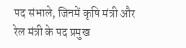पद संभाले, जिनमें कृषि मंत्री और रेल मंत्री के पद प्रमुख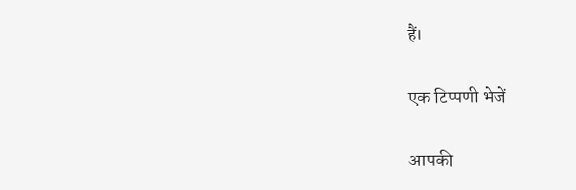हैं।

एक टिप्पणी भेजें

आपकी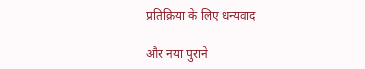प्रतिक्रिया के लिए धन्यवाद

और नया पुराने